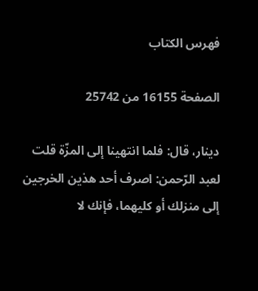فهرس الكتاب

الصفحة 16155 من 25742

دينار، قال: فلما انتهينا إلى المزّة قلت لعبد الرّحمن: اصرف أحد هذين الخرجين إلى منزلك أو كليهما، فإنك لا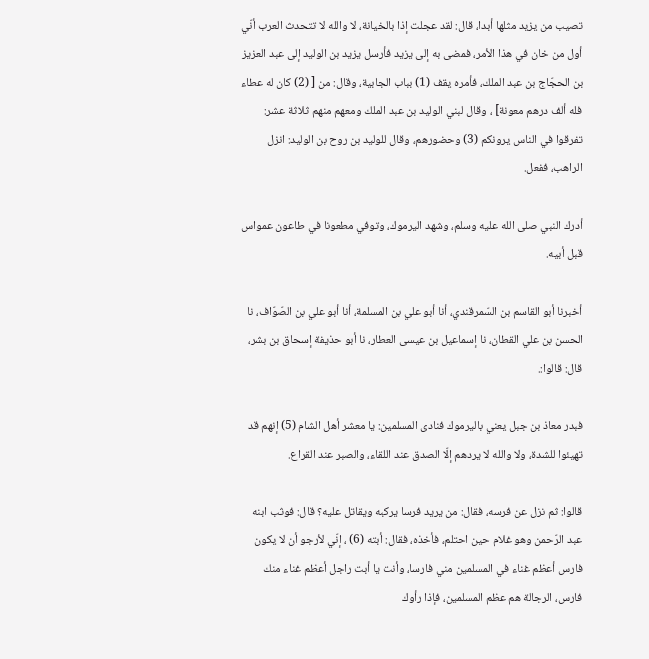تصيب من يزيد مثلها أبدا، قال: لقد عجلت إذا بالخيانة، لا والله لا تتحدث العرب أنّي أول من خان في هذا الأمر، فمضى به إلى يزيد فأرسل يزيد بن الوليد إلى عبد العزيز بن الحجّاج بن عبد الملك، فأمره يقف (1) بباب الجابية، وقال: من [ (2) كان له عطاء فله ألف درهم معونة] ، وقال لبني الوليد بن عبد الملك ومعهم منهم ثلاثة عشر: تفرقوا في الناس يرونكم (3) وحضورهم، وقال للوليد بن روح بن الوليد: انزل الراهب، ففعل.

أدرك النبي صلى الله عليه وسلم، وشهد اليرموك، وتوفي مطعونا في طاعون عمواس قبل أبيه.

أخبرنا أبو القاسم بن السّمرقندي، أنا أبو علي بن المسلمة، أنا أبو علي بن الصّوّاف، نا الحسن بن علي القطان، نا إسماعيل بن عيسى العطار، نا أبو حذيفة إسحاق بن بشر، قال: قالوا:.

فبدر معاذ بن جبل يعني باليرموك فنادى المسلمين: يا معشر أهل الشام (5) إنهم قد تهيئوا للشدة، ولا والله لا يردهم إلّا الصدق عند اللقاء، والصبر عند القراع.

قالوا: ثم نزل عن فرسه، فقال: من يريد فرسا يركبه ويقاتل عليه؟ قال: فوثب ابنه عبد الرّحمن وهو غلام حين احتلم، فأخذه، فقال: أبته (6) ، إنّي لأرجو أن لا يكون فارس أعظم غناء في المسلمين مني فارسا، وأنت يا أبت راجل أعظم غناء منك فارس، الرجالة هم عظم المسلمين، فإذا رأوك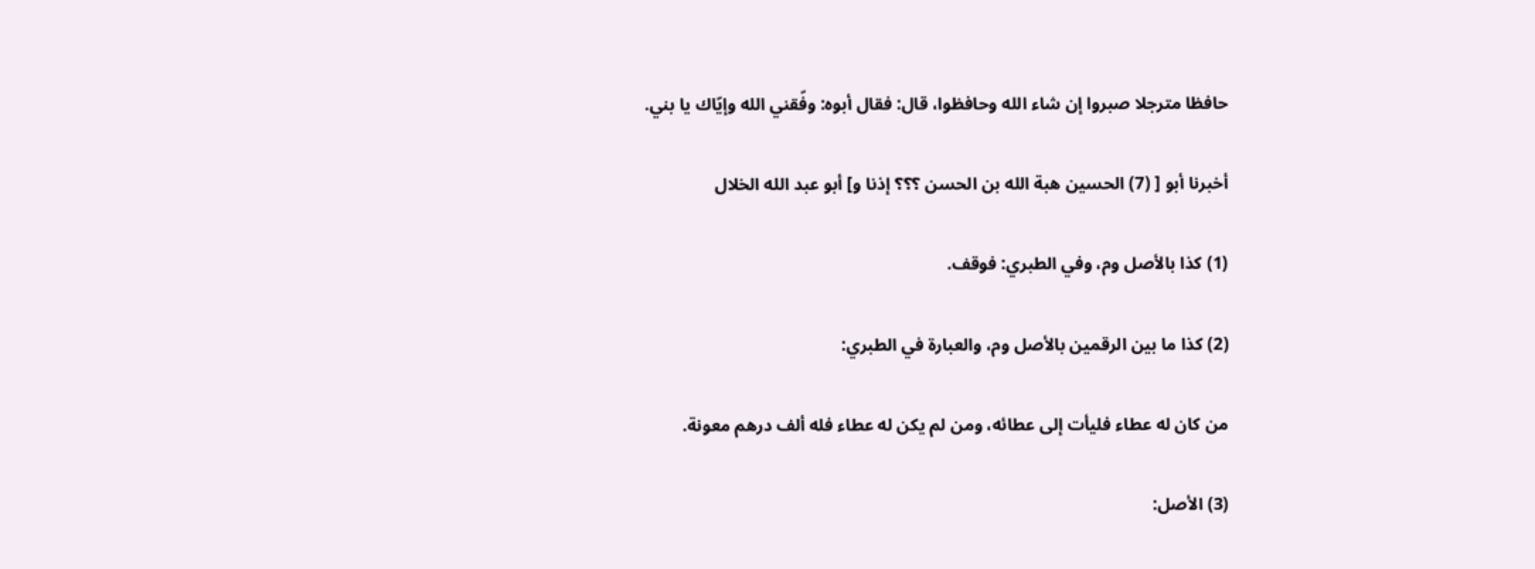حافظا مترجلا صبروا إن شاء الله وحافظوا، قال: فقال أبوه: وفّقني الله وإيّاك يا بني.

أخبرنا أبو [ (7) الحسين هبة الله بن الحسن ؟؟؟ إذنا و] أبو عبد الله الخلال

(1) كذا بالأصل وم، وفي الطبري: فوقف.

(2) كذا ما بين الرقمين بالأصل وم، والعبارة في الطبري:

من كان له عطاء فليأت إلى عطائه، ومن لم يكن له عطاء فله ألف درهم معونة.

(3) الأصل: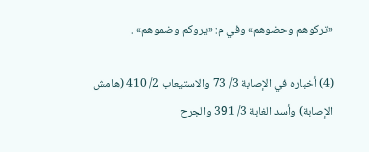«تركوهم وحضوهم» وفي م: «يروكم وضموهم» .

(4) أخباره في الإصابة 3/ 73 والاستيعاب 2/ 410 (هامش الإصابة) وأسد الغابة 3/ 391 والجرح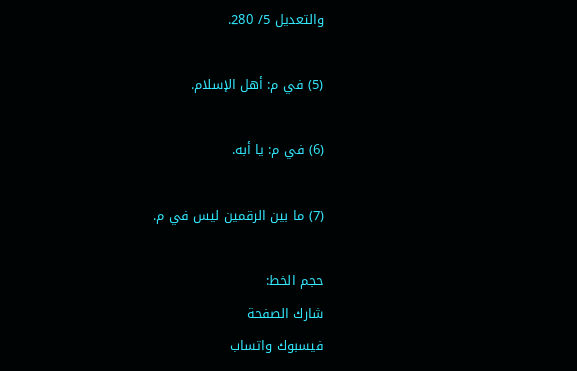والتعديل 5/ 280.

(5) في م: أهل الإسلام.

(6) في م: يا أبه.

(7) ما بين الرقمين ليس في م.

حجم الخط:
شارك الصفحة
فيسبوك واتساب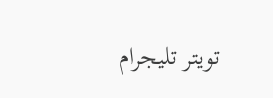تويتر تليجرام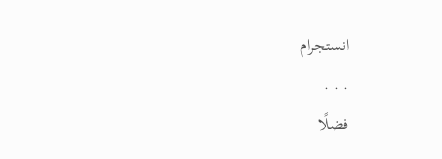انستجرام
. . .
فضلًا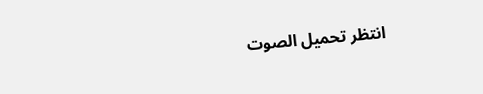انتظر تحميل الصوت